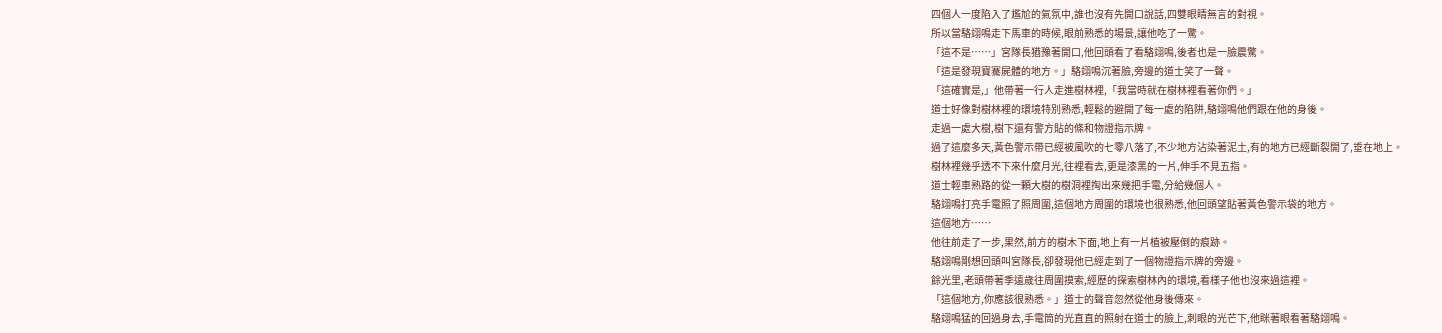四個人一度陷入了尷尬的氣氛中,誰也沒有先開口說話,四雙眼睛無言的對視。
所以當駱翊鳴走下馬車的時候,眼前熟悉的場景,讓他吃了一驚。
「這不是……」宮隊長猶豫著開口,他回頭看了看駱翊鳴,後者也是一臉震驚。
「這是發現寶騫屍體的地方。」駱翊鳴沉著臉,旁邊的道士笑了一聲。
「這確實是,」他帶著一行人走進樹林裡,「我當時就在樹林裡看著你們。」
道士好像對樹林裡的環境特別熟悉,輕鬆的避開了每一處的陷阱,駱翊鳴他們跟在他的身後。
走過一處大樹,樹下還有警方貼的條和物證指示牌。
過了這麼多天,黃色警示帶已經被風吹的七零八落了,不少地方沾染著泥土,有的地方已經斷裂開了,垂在地上。
樹林裡幾乎透不下來什麼月光,往裡看去,更是漆黑的一片,伸手不見五指。
道士輕車熟路的從一顆大樹的樹洞裡掏出來幾把手電,分給幾個人。
駱翊鳴打亮手電照了照周圍,這個地方周圍的環境也很熟悉,他回頭望貼著黃色警示袋的地方。
這個地方……
他往前走了一步,果然,前方的樹木下面,地上有一片植被壓倒的痕跡。
駱翊鳴剛想回頭叫宮隊長,卻發現他已經走到了一個物證指示牌的旁邊。
餘光里,老頭帶著季遠歲往周圍摸索,經歷的探索樹林內的環境,看樣子他也沒來過這裡。
「這個地方,你應該很熟悉。」道士的聲音忽然從他身後傳來。
駱翊鳴猛的回過身去,手電筒的光直直的照射在道士的臉上,刺眼的光芒下,他眯著眼看著駱翊鳴。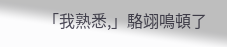「我熟悉,」駱翊鳴頓了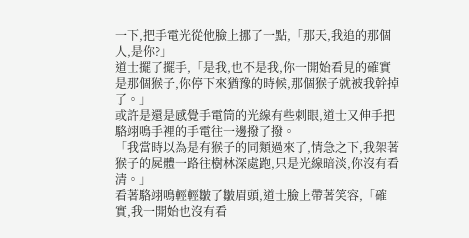一下,把手電光從他臉上挪了一點,「那天,我追的那個人,是你?」
道士擺了擺手,「是我,也不是我,你一開始看見的確實是那個猴子,你停下來猶豫的時候,那個猴子就被我幹掉了。」
或許是還是感覺手電筒的光線有些刺眼,道士又伸手把駱翊鳴手裡的手電往一邊撥了撥。
「我當時以為是有猴子的同類過來了,情急之下,我架著猴子的屍體一路往樹林深處跑,只是光線暗淡,你沒有看清。」
看著駱翊鳴輕輕皺了皺眉頭,道士臉上帶著笑容,「確實,我一開始也沒有看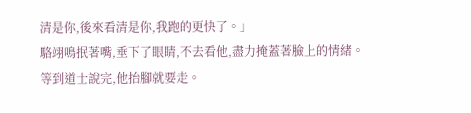清是你,後來看清是你,我跑的更快了。」
駱翊鳴抿著嘴,垂下了眼睛,不去看他,盡力掩蓋著臉上的情緒。
等到道士說完,他抬腳就要走。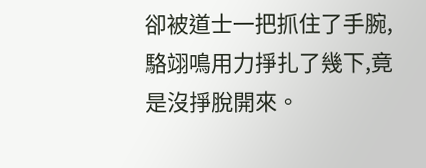卻被道士一把抓住了手腕,駱翊鳴用力掙扎了幾下,竟是沒掙脫開來。